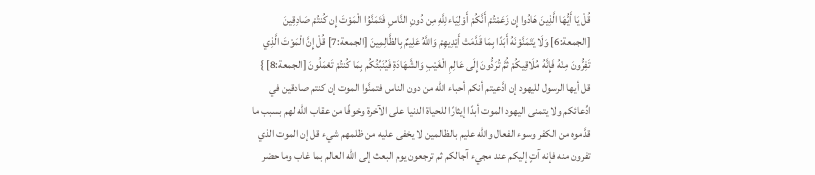قُلْ يَا أَيُّهَا الَّذِينَ هَادُوا إِن زَعَمْتُمْ أَنَّكُمْ أَوْلِيَاء لِلَّهِ مِن دُونِ النَّاسِ فَتَمَنَّوُا الْمَوْتَ إِن كُنتُمْ صَادِقِينَ [الجمعة:6] وَلَا يَتَمَنَّوْنَهُ أَبَدًا بِمَا قَدَّمَتْ أَيْدِيهِمْ وَاللَّهُ عَلِيمٌ بِالظَّالِمِينَ [الجمعة:7] قُلْ إِنَّ الْمَوْتَ الَّذِي تَفِرُّونَ مِنْهُ فَإِنَّهُ مُلَاقِيكُمْ ثُمَّ تُرَدُّونَ إِلَى عَالِمِ الْغَيْبِ وَالشَّهَادَةِ فَيُنَبِّئُكُم بِمَا كُنتُمْ تَعْمَلُونَ [الجمعة:8] }
قل أيها الرسول لليهود إن ادَّعيتم أنكم أحباء الله من دون الناس فتمنَّوا الموت إن كنتم صادقين في ادِّعائكم ولا يتمنى اليهود الموت أبدًا إيثارًا للحياة الدنيا على الآخرة وخوفًا من عقاب الله لهم بسبب ما قدَّموه من الكفر وسوء الفعال والله عليم بالظالمين لا يخفى عليه من ظلمهم شيء قل إن الموت الذي تفرون منه فإنه آتٍ إليكم عند مجيء آجالكم ثم ترجعون يوم البعث إلى الله العالم بما غاب وما حضر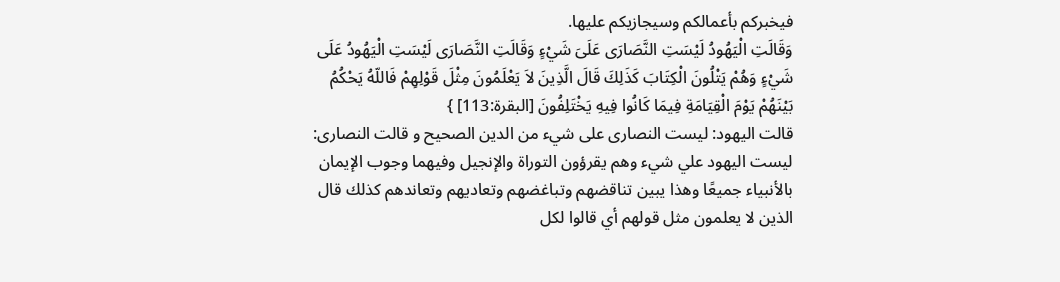فيخبركم بأعمالكم وسيجازيكم عليها.
وَقَالَتِ الْيَهُودُ لَيْسَتِ النَّصَارَى عَلَىَ شَيْءٍ وَقَالَتِ النَّصَارَى لَيْسَتِ الْيَهُودُ عَلَى شَيْءٍ وَهُمْ يَتْلُونَ الْكِتَابَ كَذَلِكَ قَالَ الَّذِينَ لاَ يَعْلَمُونَ مِثْلَ قَوْلِهِمْ فَاللّهُ يَحْكُمُ بَيْنَهُمْ يَوْمَ الْقِيَامَةِ فِيمَا كَانُوا فِيهِ يَخْتَلِفُونَ [البقرة:113] }
قالت اليهود: ليست النصارى على شيء من الدين الصحيح و قالت النصارى: ليست اليهود علي شيء وهم يقرؤون التوراة والإنجيل وفيهما وجوب الإيمان بالأنبياء جميعًا وهذا يبين تناقضهم وتباغضهم وتعاديهم وتعاندهم كذلك قال الذين لا يعلمون مثل قولهم أي قالوا لكل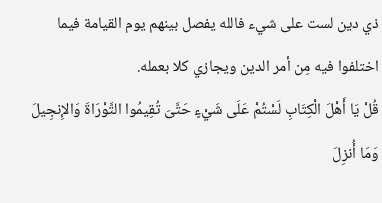ذي دين لست على شيء فالله يفصل بينهم يوم القيامة فيما اختلفوا فيه مِن أمر الدين ويجازي كلا بعمله.
قُلْ يَا أَهْلَ الْكِتَابِ لَسْتُمْ عَلَى شَيْءٍ حَتَّىَ تُقِيمُوا التَّوْرَاةَ وَالإِنجِيلَ وَمَا أُنزِلَ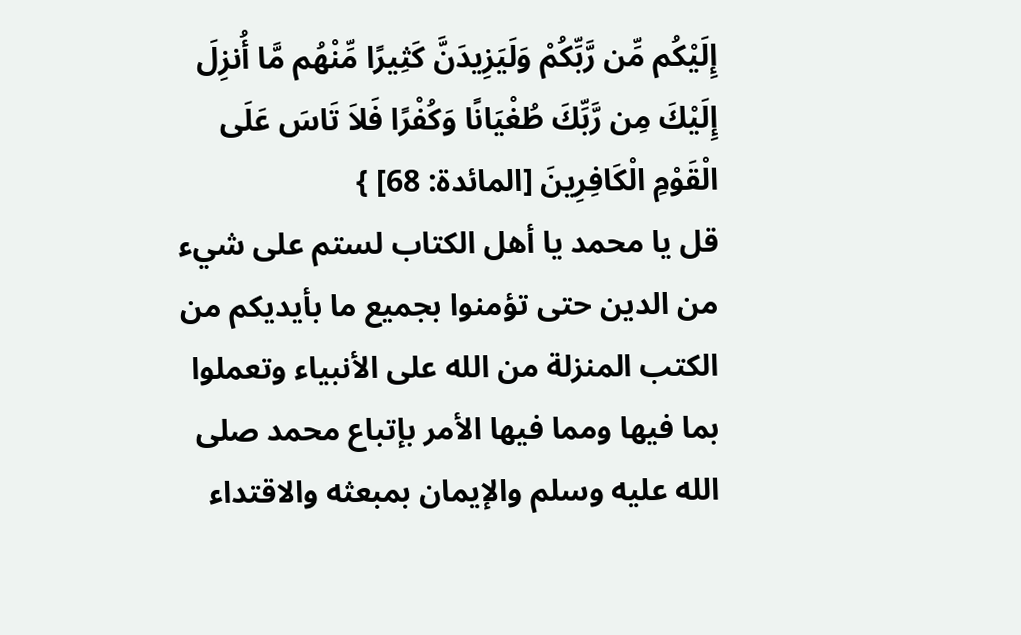إِلَيْكُم مِّن رَّبِّكُمْ وَلَيَزِيدَنَّ كَثِيرًا مِّنْهُم مَّا أُنزِلَ إِلَيْكَ مِن رَّبِّكَ طُغْيَانًا وَكُفْرًا فَلاَ تَاسَ عَلَى الْقَوْمِ الْكَافِرِينَ [المائدة: 68] }
قل يا محمد يا أهل الكتاب لستم على شيء من الدين حتى تؤمنوا بجميع ما بأيديكم من الكتب المنزلة من الله على الأنبياء وتعملوا بما فيها ومما فيها الأمر بإتباع محمد صلى الله عليه وسلم والإيمان بمبعثه والاقتداء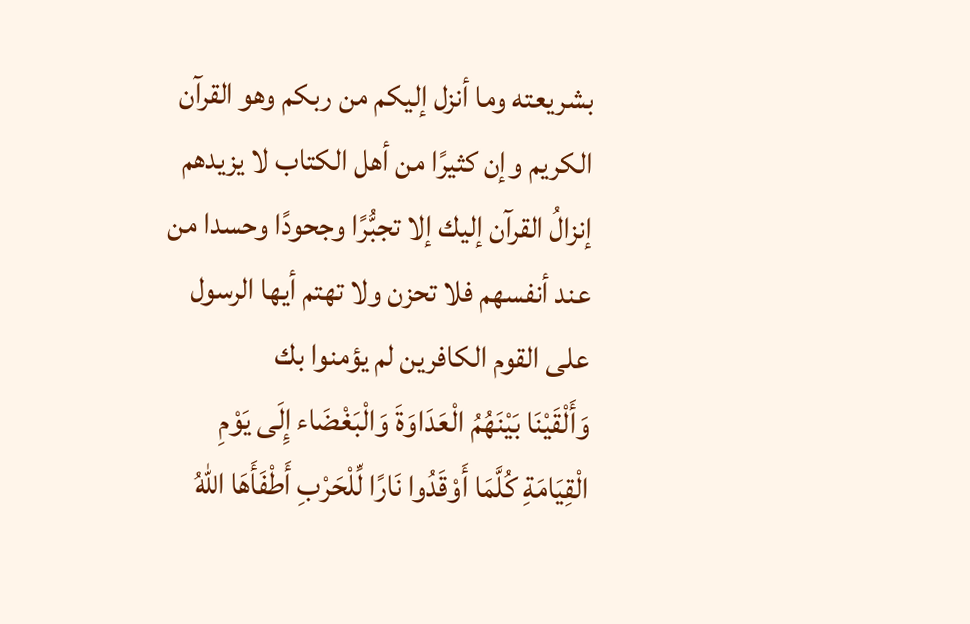بشريعته وما أنزل إليكم من ربكم وهو القرآن الكريم وإن كثيرًا من أهل الكتاب لا يزيدهم إنزالُ القرآن إليك إلا تجبُّرًا وجحودًا وحسدا من عند أنفسهم فلا تحزن ولا تهتم أيها الرسول على القوم الكافرين لم يؤمنوا بك
وَأَلْقَيْنَا بَيْنَهُمُ الْعَدَاوَةَ وَالْبَغْضَاء إِلَى يَوْمِ الْقِيَامَةِ كُلَّمَا أَوْقَدُوا نَارًا لِّلْحَرْبِ أَطْفَأَهَا اللّهُ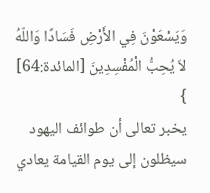وَيَسْعَوْنَ فِي الأَرْضِ فَسَادًا وَاللّهُ لاَ يُحِبُّ الْمُفْسِدِينَ [المائدة:64] }
يخبر تعالى أن طوائف اليهود سيظلون إلى يوم القيامة يعادي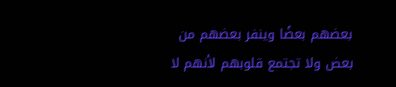بعضهم بعضًا وينفر بعضهم من بعض ولا تجتمع قلوبهم لأنهم لا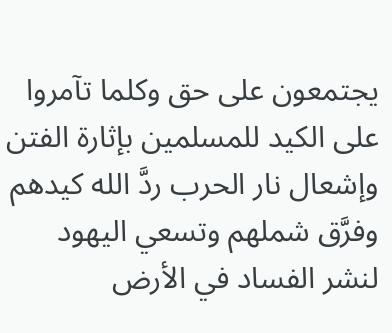يجتمعون على حق وكلما تآمروا على الكيد للمسلمين بإثارة الفتن وإشعال نار الحرب ردَّ الله كيدهم وفرَّق شملهم وتسعي اليهود لنشر الفساد في الأرض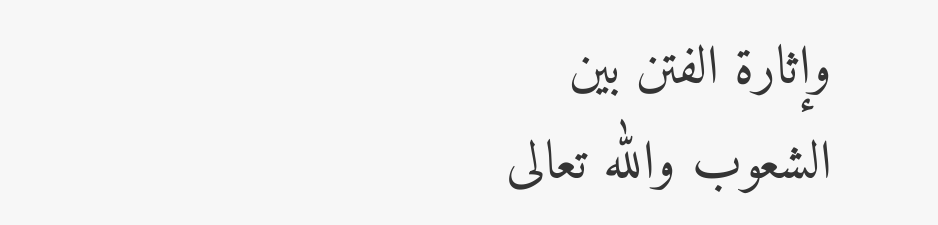وإثارة الفتن بين الشعوب والله تعالى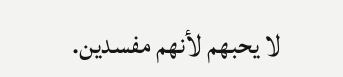لا يحبهم لأنهم مفسدين.